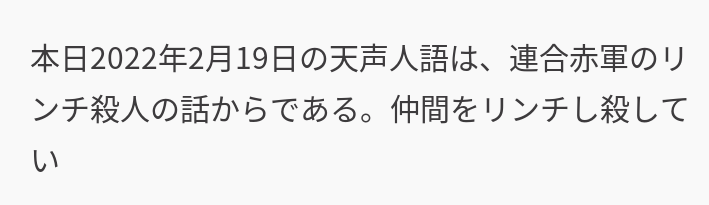本日2022年2月19日の天声人語は、連合赤軍のリンチ殺人の話からである。仲間をリンチし殺してい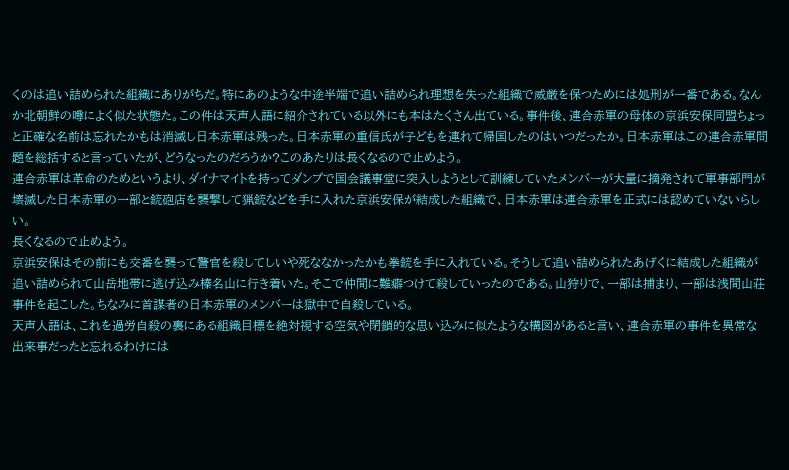くのは追い詰められた組織にありがちだ。特にあのような中途半端で追い詰められ理想を失った組織で威厳を保つためには処刑が一番である。なんか北朝鮮の噂によく似た状態た。この件は天声人語に紹介されている以外にも本はたくさん出ている。事件後、連合赤軍の母体の京浜安保同盟ちょっと正確な名前は忘れたかもは消滅し日本赤軍は残った。日本赤軍の重信氏が子どもを連れて帰国したのはいつだったか。日本赤軍はこの連合赤軍問題を総括すると言っていたが、どうなったのだろうか?このあたりは長くなるので止めよう。
連合赤軍は革命のためというより、ダイナマイトを持ってダンプで国会議事堂に突入しようとして訓練していたメンバーが大量に摘発されて軍事部門が壊滅した日本赤軍の一部と銃砲店を襲撃して猟銃などを手に入れた京浜安保が結成した組織で、日本赤軍は連合赤軍を正式には認めていないらしい。
長くなるので止めよう。
京浜安保はその前にも交番を襲って警官を殺してしいや死ななかったかも拳銃を手に入れている。そうして追い詰められたあげくに結成した組織が追い詰められて山岳地帯に逃げ込み榛名山に行き着いた。そこで仲間に難癖つけて殺していったのである。山狩りで、一部は捕まり、一部は浅間山荘事件を起こした。ちなみに首謀者の日本赤軍のメンバーは獄中で自殺している。
天声人語は、これを過労自殺の裏にある組織目標を絶対視する空気や閉鎖的な思い込みに似たような構図があると言い、連合赤軍の事件を異常な出来事だったと忘れるわけには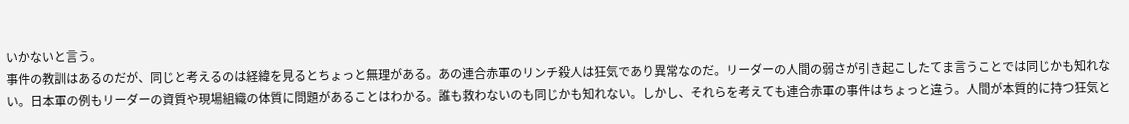いかないと言う。
事件の教訓はあるのだが、同じと考えるのは経緯を見るとちょっと無理がある。あの連合赤軍のリンチ殺人は狂気であり異常なのだ。リーダーの人間の弱さが引き起こしたてま言うことでは同じかも知れない。日本軍の例もリーダーの資質や現場組織の体質に問題があることはわかる。誰も救わないのも同じかも知れない。しかし、それらを考えても連合赤軍の事件はちょっと違う。人間が本質的に持つ狂気と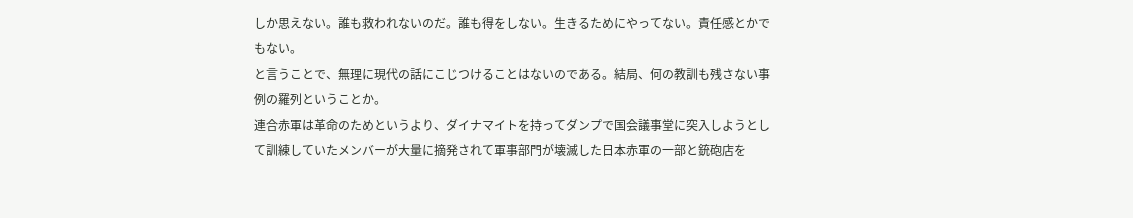しか思えない。誰も救われないのだ。誰も得をしない。生きるためにやってない。責任感とかでもない。
と言うことで、無理に現代の話にこじつけることはないのである。結局、何の教訓も残さない事例の羅列ということか。
連合赤軍は革命のためというより、ダイナマイトを持ってダンプで国会議事堂に突入しようとして訓練していたメンバーが大量に摘発されて軍事部門が壊滅した日本赤軍の一部と銃砲店を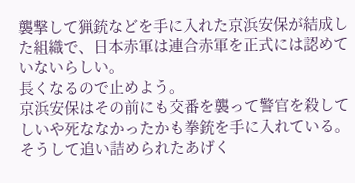襲撃して猟銃などを手に入れた京浜安保が結成した組織で、日本赤軍は連合赤軍を正式には認めていないらしい。
長くなるので止めよう。
京浜安保はその前にも交番を襲って警官を殺してしいや死ななかったかも拳銃を手に入れている。そうして追い詰められたあげく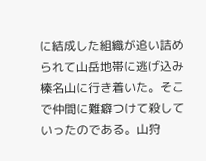に結成した組織が追い詰められて山岳地帯に逃げ込み榛名山に行き着いた。そこで仲間に難癖つけて殺していったのである。山狩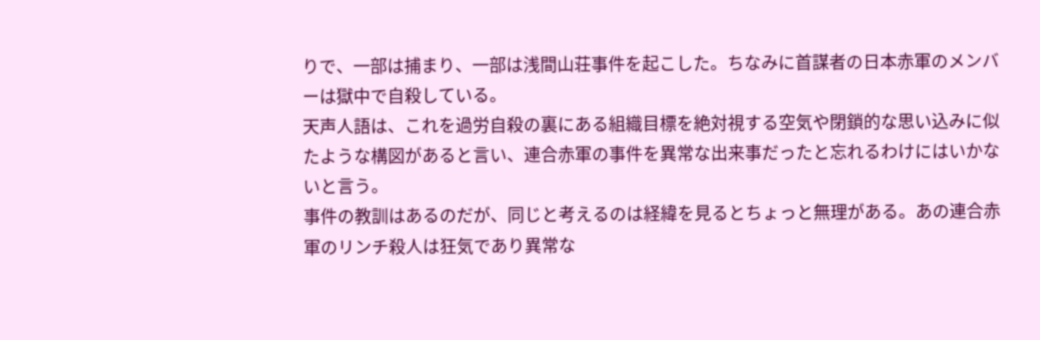りで、一部は捕まり、一部は浅間山荘事件を起こした。ちなみに首謀者の日本赤軍のメンバーは獄中で自殺している。
天声人語は、これを過労自殺の裏にある組織目標を絶対視する空気や閉鎖的な思い込みに似たような構図があると言い、連合赤軍の事件を異常な出来事だったと忘れるわけにはいかないと言う。
事件の教訓はあるのだが、同じと考えるのは経緯を見るとちょっと無理がある。あの連合赤軍のリンチ殺人は狂気であり異常な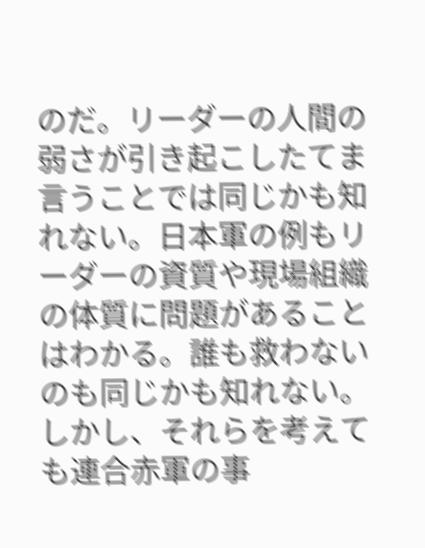のだ。リーダーの人間の弱さが引き起こしたてま言うことでは同じかも知れない。日本軍の例もリーダーの資質や現場組織の体質に問題があることはわかる。誰も救わないのも同じかも知れない。しかし、それらを考えても連合赤軍の事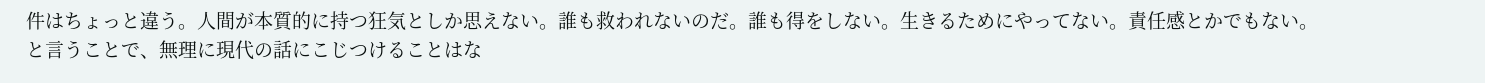件はちょっと違う。人間が本質的に持つ狂気としか思えない。誰も救われないのだ。誰も得をしない。生きるためにやってない。責任感とかでもない。
と言うことで、無理に現代の話にこじつけることはな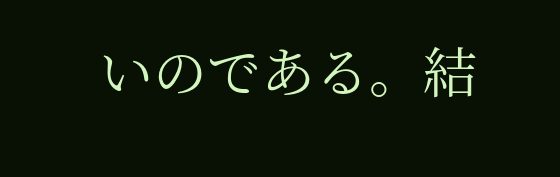いのである。結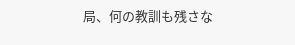局、何の教訓も残さな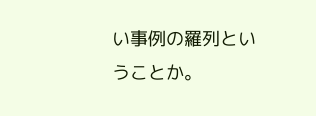い事例の羅列ということか。